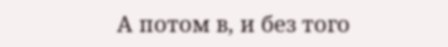А потом в, и без того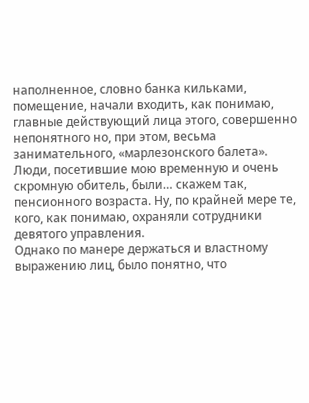наполненное, словно банка кильками, помещение, начали входить, как понимаю, главные действующий лица этого, совершенно непонятного но, при этом, весьма занимательного, «марлезонского балета».
Люди, посетившие мою временную и очень скромную обитель, были… скажем так, пенсионного возраста. Ну, по крайней мере те, кого, как понимаю, охраняли сотрудники девятого управления.
Однако по манере держаться и властному выражению лиц, было понятно, что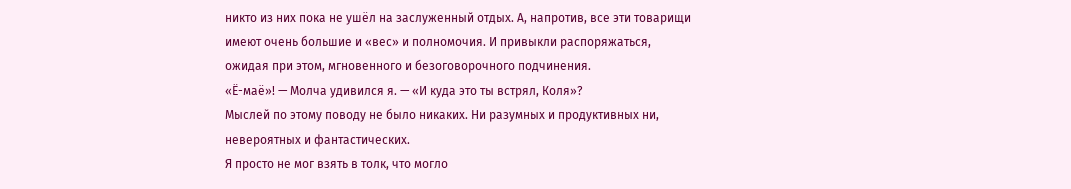никто из них пока не ушёл на заслуженный отдых. А, напротив, все эти товарищи имеют очень большие и «вес» и полномочия. И привыкли распоряжаться, ожидая при этом, мгновенного и безоговорочного подчинения.
«Ё-маё»! — Молча удивился я. — «И куда это ты встрял, Коля»?
Мыслей по этому поводу не было никаких. Ни разумных и продуктивных ни, невероятных и фантастических.
Я просто не мог взять в толк, что могло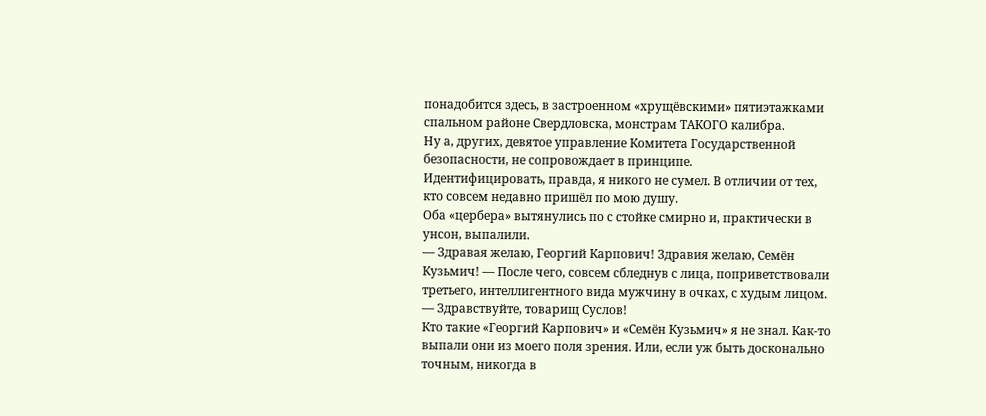понадобится здесь, в застроенном «хрущёвскими» пятиэтажками спальном районе Свердловска, монстрам ТАКОГО калибра.
Ну а, других, девятое управление Комитета Государственной безопасности, не сопровождает в принципе.
Идентифицировать, правда, я никого не сумел. В отличии от тех, кто совсем недавно пришёл по мою душу.
Оба «цербера» вытянулись по с стойке смирно и, практически в унсон, выпалили.
— Здравая желаю, Георгий Карпович! Здравия желаю, Семён Кузьмич! — После чего, совсем сбледнув с лица, поприветствовали третьего, интеллигентного вида мужчину в очках, с худым лицом. — Здравствуйте, товарищ Суслов!
Кто такие «Георгий Карпович» и «Семён Кузьмич» я не знал. Как-то выпали они из моего поля зрения. Или, если уж быть досконально точным, никогда в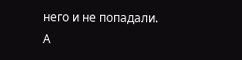него и не попадали.
А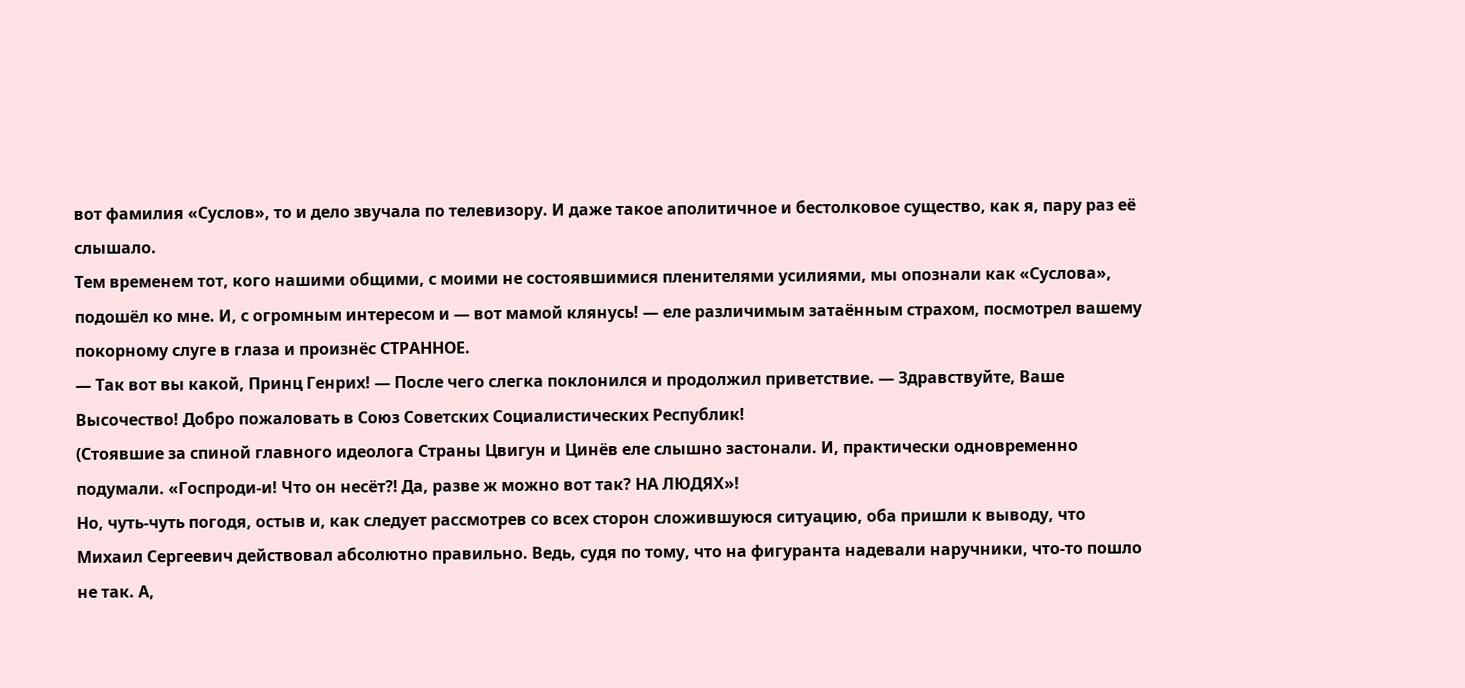вот фамилия «Суслов», то и дело звучала по телевизору. И даже такое аполитичное и бестолковое существо, как я, пару раз её слышало.
Тем временем тот, кого нашими общими, с моими не состоявшимися пленителями усилиями, мы опознали как «Суслова», подошёл ко мне. И, с огромным интересом и — вот мамой клянусь! — еле различимым затаённым страхом, посмотрел вашему покорному слуге в глаза и произнёс СТРАННОЕ.
— Так вот вы какой, Принц Генрих! — После чего слегка поклонился и продолжил приветствие. — Здравствуйте, Ваше Высочество! Добро пожаловать в Союз Советских Социалистических Республик!
(Стоявшие за спиной главного идеолога Страны Цвигун и Цинёв еле слышно застонали. И, практически одновременно подумали. «Госпроди-и! Что он несёт⁈ Да, разве ж можно вот так? НА ЛЮДЯХ»!
Но, чуть-чуть погодя, остыв и, как следует рассмотрев со всех сторон сложившуюся ситуацию, оба пришли к выводу, что Михаил Сергеевич действовал абсолютно правильно. Ведь, судя по тому, что на фигуранта надевали наручники, что-то пошло не так. А,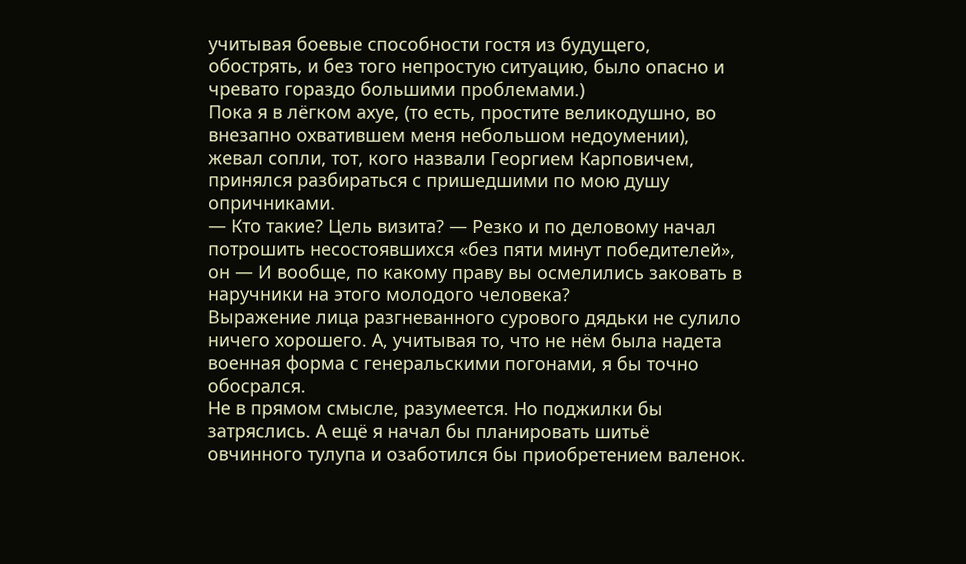учитывая боевые способности гостя из будущего, обострять, и без того непростую ситуацию, было опасно и чревато гораздо большими проблемами.)
Пока я в лёгком ахуе, (то есть, простите великодушно, во внезапно охватившем меня небольшом недоумении), жевал сопли, тот, кого назвали Георгием Карповичем, принялся разбираться с пришедшими по мою душу опричниками.
— Кто такие? Цель визита? — Резко и по деловому начал потрошить несостоявшихся «без пяти минут победителей», он — И вообще, по какому праву вы осмелились заковать в наручники на этого молодого человека?
Выражение лица разгневанного сурового дядьки не сулило ничего хорошего. А, учитывая то, что не нём была надета военная форма с генеральскими погонами, я бы точно обосрался.
Не в прямом смысле, разумеется. Но поджилки бы затряслись. А ещё я начал бы планировать шитьё овчинного тулупа и озаботился бы приобретением валенок.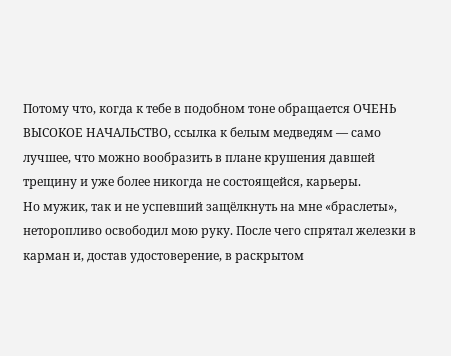Потому что, когда к тебе в подобном тоне обращается ОЧЕНЬ ВЫСОКОЕ НАЧАЛЬСТВО, ссылка к белым медведям — само лучшее, что можно вообразить в плане крушения давшей трещину и уже более никогда не состоящейся, карьеры.
Но мужик, так и не успевший защёлкнуть на мне «браслеты», неторопливо освободил мою руку. После чего спрятал железки в карман и, достав удостоверение, в раскрытом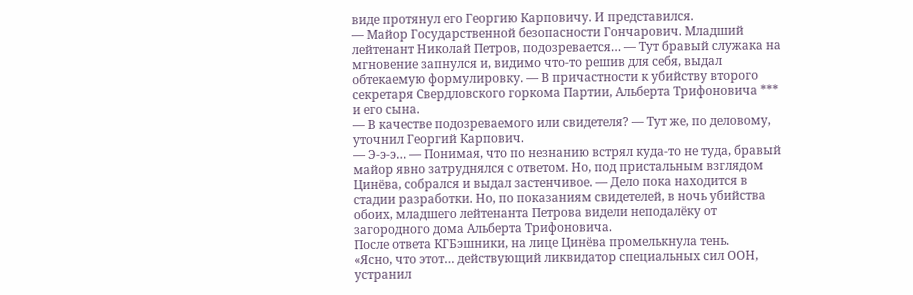виде протянул его Георгию Карповичу. И представился.
— Майор Государственной безопасности Гончарович. Младший лейтенант Николай Петров, подозревается… — Тут бравый служака на мгновение запнулся и, видимо что-то решив для себя, выдал обтекаемую формулировку. — В причастности к убийству второго секретаря Свердловского горкома Партии, Альберта Трифоновича *** и его сына.
— В качестве подозреваемого или свидетеля? — Тут же, по деловому, уточнил Георгий Карпович.
— Э-э-э… — Понимая, что по незнанию встрял куда-то не туда, бравый майор явно затруднялся с ответом. Но, под пристальным взглядом Цинёва, собрался и выдал застенчивое. — Дело пока находится в стадии разработки. Но, по показаниям свидетелей, в ночь убийства обоих, младшего лейтенанта Петрова видели неподалёку от загородного дома Альберта Трифоновича.
После ответа КГБэшники, на лице Цинёва промелькнула тень.
«Ясно, что этот… действующий ликвидатор специальных сил ООН, устранил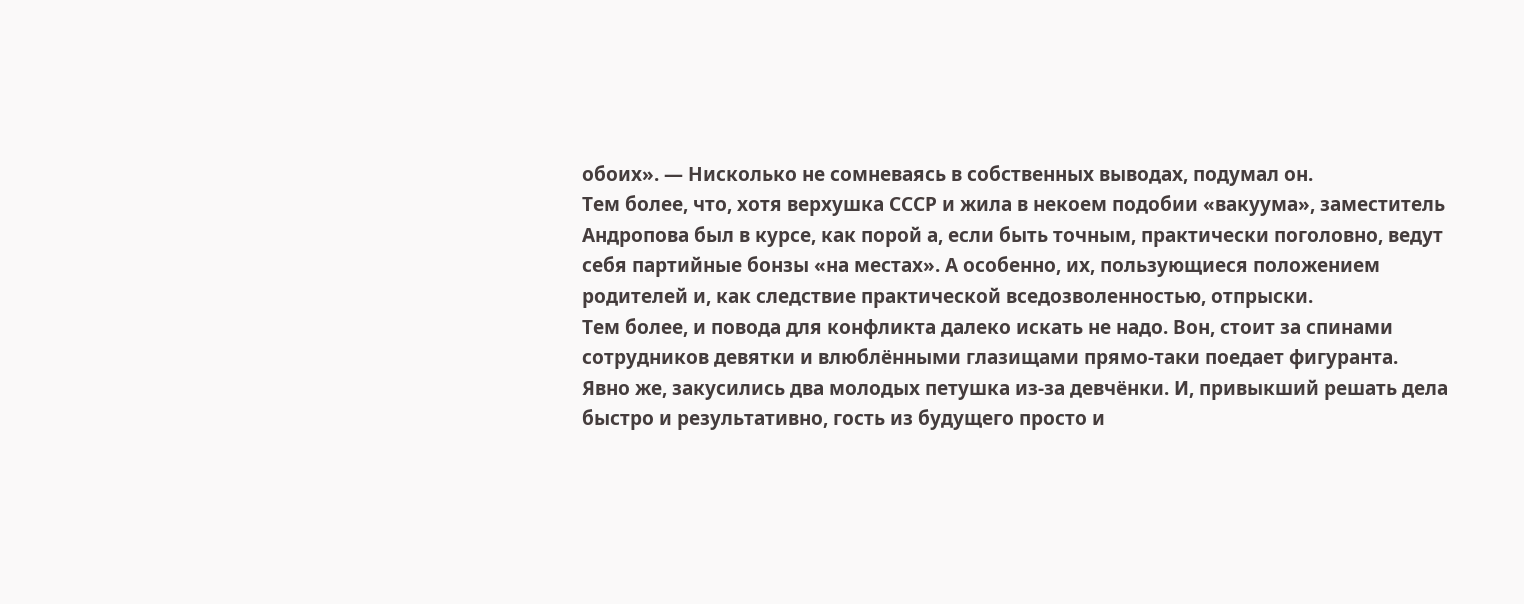обоих». — Нисколько не сомневаясь в собственных выводах, подумал он.
Тем более, что, хотя верхушка СССР и жила в некоем подобии «вакуума», заместитель Андропова был в курсе, как порой а, если быть точным, практически поголовно, ведут себя партийные бонзы «на местах». А особенно, их, пользующиеся положением родителей и, как следствие практической вседозволенностью, отпрыски.
Тем более, и повода для конфликта далеко искать не надо. Вон, стоит за спинами сотрудников девятки и влюблёнными глазищами прямо-таки поедает фигуранта.
Явно же, закусились два молодых петушка из-за девчёнки. И, привыкший решать дела быстро и результативно, гость из будущего просто и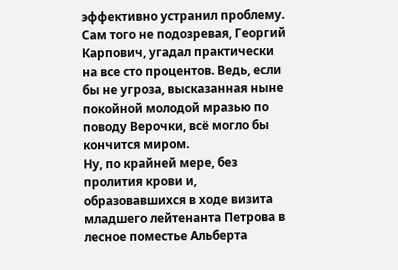эффективно устранил проблему.
Сам того не подозревая, Георгий Карпович, угадал практически на все сто процентов. Ведь, если бы не угроза, высказанная ныне покойной молодой мразью по поводу Верочки, всё могло бы кончится миром.
Ну, по крайней мере, без пролития крови и, образовавшихся в ходе визита младшего лейтенанта Петрова в лесное поместье Альберта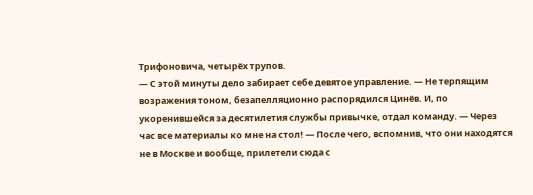Трифоновича, четырёх трупов.
— С этой минуты дело забирает себе девятое управление. — Не терпящим возражения тоном, безапелляционно распорядился Цинёв. И, по укоренившейся за десятилетия службы привычке, отдал команду. — Через час все материалы ко мне на стол! — После чего, вспомнив, что они находятся не в Москве и вообще, прилетели сюда с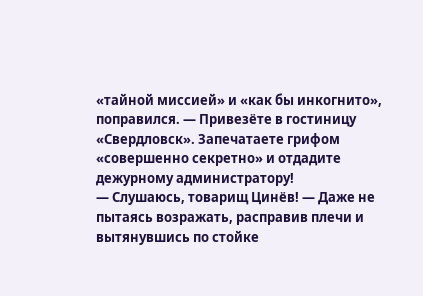«тайной миссией» и «как бы инкогнито», поправился. — Привезёте в гостиницу «Свердловск». Запечатаете грифом «совершенно секретно» и отдадите дежурному администратору!
— Слушаюсь, товарищ Цинёв! — Даже не пытаясь возражать, расправив плечи и вытянувшись по стойке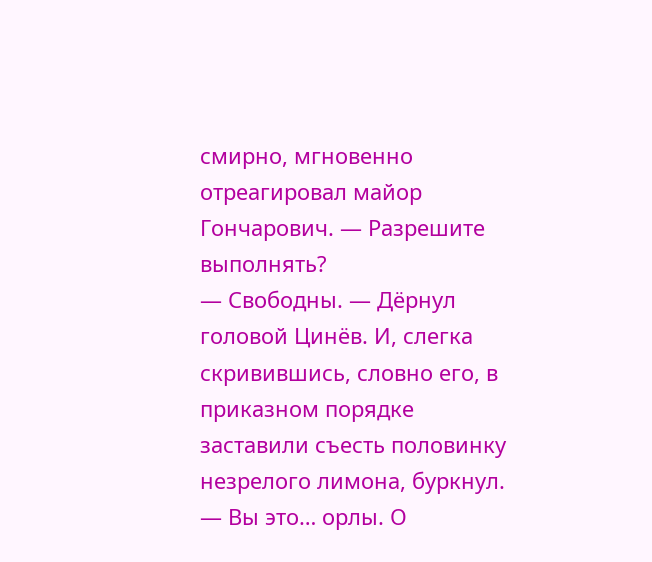смирно, мгновенно отреагировал майор Гончарович. — Разрешите выполнять?
— Свободны. — Дёрнул головой Цинёв. И, слегка скривившись, словно его, в приказном порядке заставили съесть половинку незрелого лимона, буркнул. — Вы это… орлы. О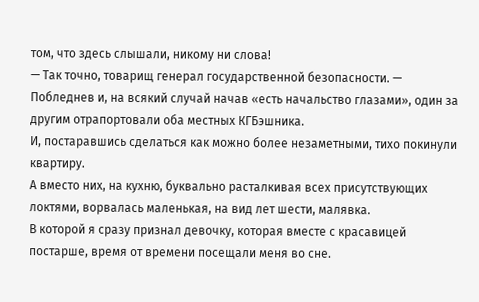том, что здесь слышали, никому ни слова!
— Так точно, товарищ генерал государственной безопасности. — Побледнев и, на всякий случай начав «есть начальство глазами», один за другим отрапортовали оба местных КГБэшника.
И, постаравшись сделаться как можно более незаметными, тихо покинули квартиру.
А вместо них, на кухню, буквально расталкивая всех присутствующих локтями, ворвалась маленькая, на вид лет шести, малявка.
В которой я сразу признал девочку, которая вместе с красавицей постарше, время от времени посещали меня во сне.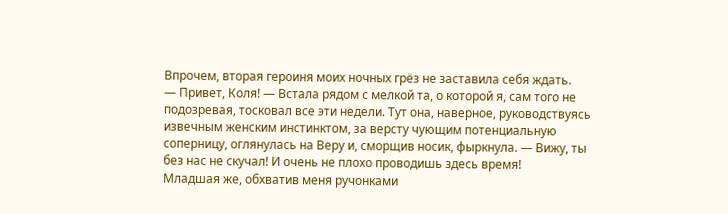Впрочем, вторая героиня моих ночных грёз не заставила себя ждать.
— Привет, Коля! — Встала рядом с мелкой та, о которой я, сам того не подозревая, тосковал все эти недели. Тут она, наверное, руководствуясь извечным женским инстинктом, за версту чующим потенциальную соперницу, оглянулась на Веру и, сморщив носик, фыркнула. — Вижу, ты без нас не скучал! И очень не плохо проводишь здесь время!
Младшая же, обхватив меня ручонками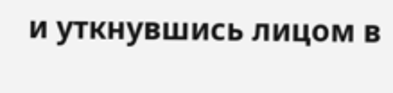и уткнувшись лицом в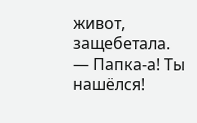живот, защебетала.
— Папка-а! Ты нашёлся!